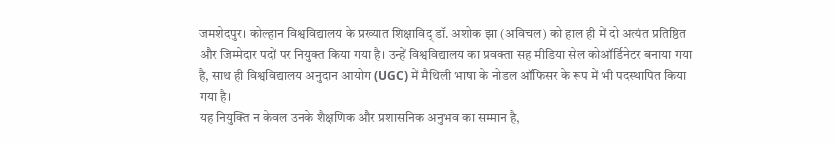जमशेदपुर। कोल्हान विश्वविद्यालय के प्रख्यात शिक्षाविद् डॉ. अशोक झा (अविचल) को हाल ही में दो अत्यंत प्रतिष्ठित और जिम्मेदार पदों पर नियुक्त किया गया है। उन्हें विश्वविद्यालय का प्रवक्ता सह मीडिया सेल कोऑर्डिनेटर बनाया गया है, साथ ही विश्वविद्यालय अनुदान आयोग (UGC) में मैथिली भाषा के नोडल ऑफिसर के रूप में भी पदस्थापित किया गया है।
यह नियुक्ति न केवल उनके शैक्षणिक और प्रशासनिक अनुभव का सम्मान है,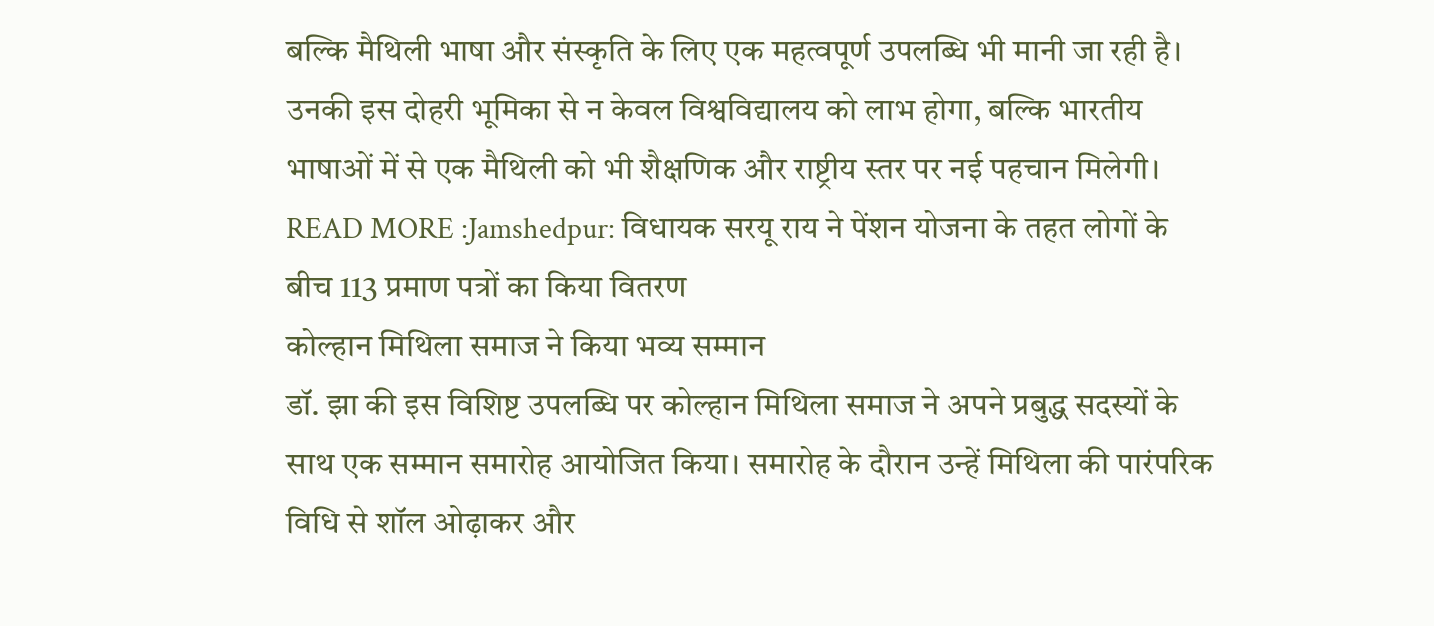बल्कि मैथिली भाषा और संस्कृति के लिए एक महत्वपूर्ण उपलब्धि भी मानी जा रही है। उनकी इस दोहरी भूमिका से न केवल विश्वविद्यालय को लाभ होगा, बल्कि भारतीय भाषाओं में से एक मैथिली को भी शैक्षणिक और राष्ट्रीय स्तर पर नई पहचान मिलेगी।
READ MORE :Jamshedpur: विधायक सरयू राय ने पेंशन योजना के तहत लोगों के बीच 113 प्रमाण पत्रों का किया वितरण
कोल्हान मिथिला समाज ने किया भव्य सम्मान
डॉ. झा की इस विशिष्ट उपलब्धि पर कोल्हान मिथिला समाज ने अपने प्रबुद्ध सदस्यों के साथ एक सम्मान समारोह आयोजित किया। समारोह के दौरान उन्हें मिथिला की पारंपरिक विधि से शॉल ओढ़ाकर और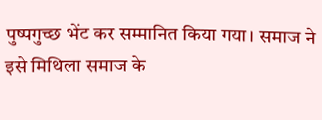पुष्पगुच्छ भेंट कर सम्मानित किया गया। समाज ने इसे मिथिला समाज के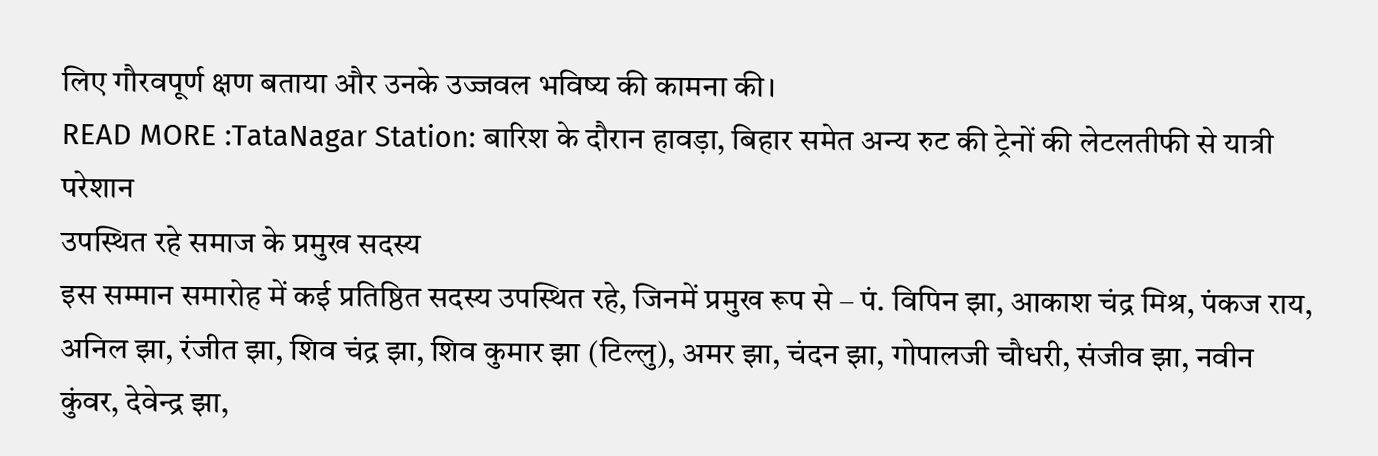लिए गौरवपूर्ण क्षण बताया और उनके उज्जवल भविष्य की कामना की।
READ MORE :TataNagar Station: बारिश के दौरान हावड़ा, बिहार समेत अन्य रुट की ट्रेनों की लेटलतीफी से यात्री परेशान
उपस्थित रहे समाज के प्रमुख सदस्य
इस सम्मान समारोह में कई प्रतिष्ठित सदस्य उपस्थित रहे, जिनमें प्रमुख रूप से – पं. विपिन झा, आकाश चंद्र मिश्र, पंकज राय, अनिल झा, रंजीत झा, शिव चंद्र झा, शिव कुमार झा (टिल्लु), अमर झा, चंदन झा, गोपालजी चौधरी, संजीव झा, नवीन कुंवर, देवेन्द्र झा,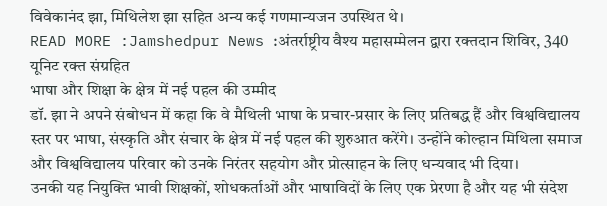विवेकानंद झा, मिथिलेश झा सहित अन्य कई गणमान्यजन उपस्थित थे।
READ MORE :Jamshedpur News :अंतर्राष्ट्रीय वैश्य महासम्मेलन द्वारा रक्तदान शिविर, 340 यूनिट रक्त संग्रहित
भाषा और शिक्षा के क्षेत्र में नई पहल की उम्मीद
डॉ. झा ने अपने संबोधन में कहा कि वे मैथिली भाषा के प्रचार-प्रसार के लिए प्रतिबद्ध हैं और विश्वविद्यालय स्तर पर भाषा, संस्कृति और संचार के क्षेत्र में नई पहल की शुरुआत करेंगे। उन्होंने कोल्हान मिथिला समाज और विश्वविद्यालय परिवार को उनके निरंतर सहयोग और प्रोत्साहन के लिए धन्यवाद भी दिया।
उनकी यह नियुक्ति भावी शिक्षकों, शोधकर्ताओं और भाषाविदों के लिए एक प्रेरणा है और यह भी संदेश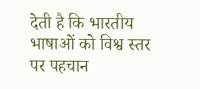देती है कि भारतीय भाषाओं को विश्व स्तर पर पहचान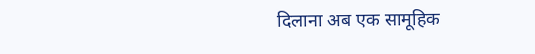दिलाना अब एक सामूहिक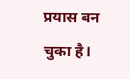प्रयास बन चुका है।